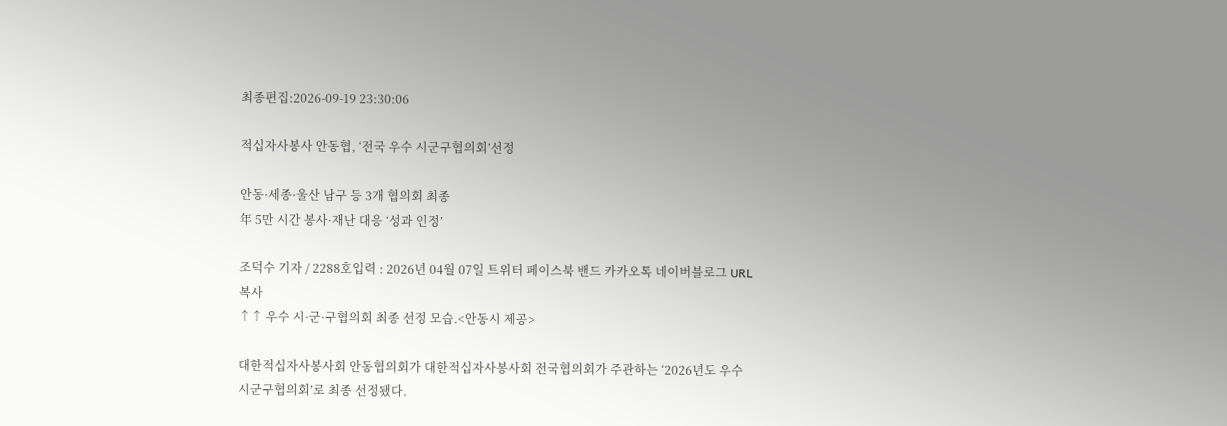최종편집:2026-09-19 23:30:06

적십자사봉사 안동협, ‘전국 우수 시군구협의회’선정

안동·세종·울산 남구 등 3개 협의회 최종
年 5만 시간 봉사·재난 대응 ‘성과 인정’

조덕수 기자 / 2288호입력 : 2026년 04월 07일 트위터 페이스북 밴드 카카오톡 네이버블로그 URL복사
↑↑ 우수 시·군·구협의회 최종 선정 모습.<안동시 제공>

대한적십자사봉사회 안동협의회가 대한적십자사봉사회 전국협의회가 주관하는 ‘2026년도 우수 시군구협의회’로 최종 선정됐다.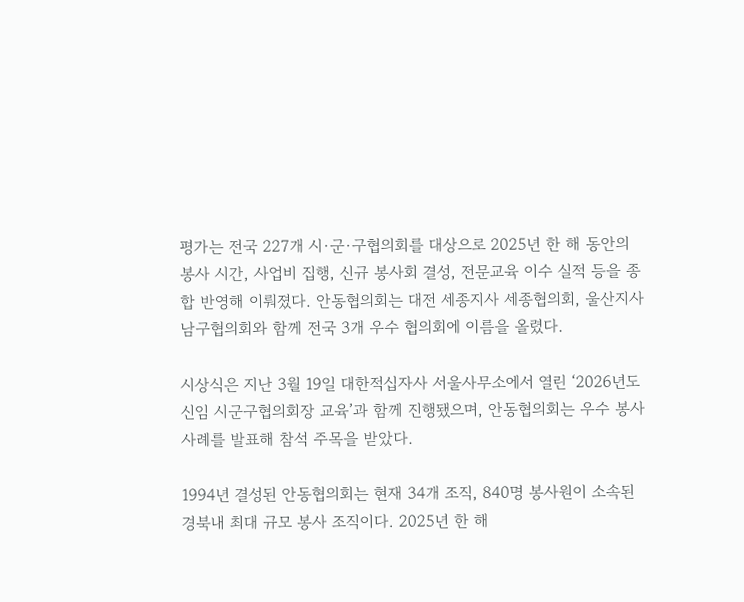평가는 전국 227개 시·군·구협의회를 대상으로 2025년 한 해 동안의 봉사 시간, 사업비 집행, 신규 봉사회 결성, 전문교육 이수 실적 등을 종합 반영해 이뤄졌다. 안동협의회는 대전 세종지사 세종협의회, 울산지사 남구협의회와 함께 전국 3개 우수 협의회에 이름을 올렸다.

시상식은 지난 3월 19일 대한적십자사 서울사무소에서 열린 ‘2026년도 신임 시군구협의회장 교육’과 함께 진행됐으며, 안동협의회는 우수 봉사 사례를 발표해 참석 주목을 받았다.

1994년 결성된 안동협의회는 현재 34개 조직, 840명 봉사원이 소속된 경북내 최대 규모 봉사 조직이다. 2025년 한 해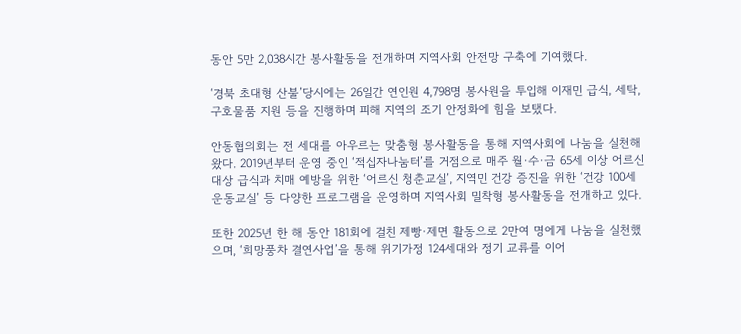동안 5만 2,038시간 봉사활동을 전개하며 지역사회 안전망 구축에 기여했다.

‘경북 초대형 산불’당시에는 26일간 연인원 4,798명 봉사원을 투입해 이재민 급식, 세탁, 구호물품 지원 등을 진행하며 피해 지역의 조기 안정화에 힘을 보탰다.

안동협의회는 전 세대를 아우르는 맞춤형 봉사활동을 통해 지역사회에 나눔을 실천해 왔다. 2019년부터 운영 중인 ‘적십자나눔터’를 거점으로 매주 월·수·금 65세 이상 어르신 대상 급식과 치매 예방을 위한 ‘어르신 청춘교실’, 지역민 건강 증진을 위한 ‘건강 100세 운동교실’ 등 다양한 프로그램을 운영하며 지역사회 밀착형 봉사활동을 전개하고 있다.

또한 2025년 한 해 동안 181회에 걸친 제빵·제면 활동으로 2만여 명에게 나눔을 실천했으며, ‘희망풍차 결연사업’을 통해 위기가정 124세대와 정기 교류를 이어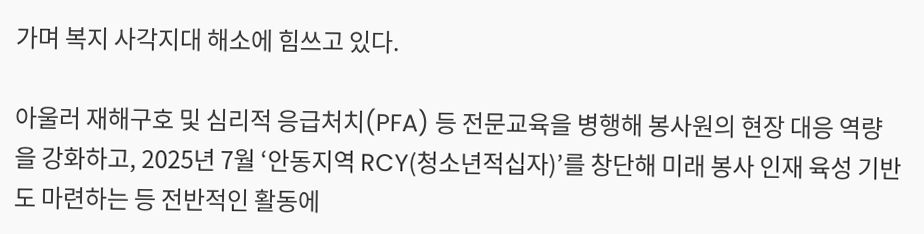가며 복지 사각지대 해소에 힘쓰고 있다.

아울러 재해구호 및 심리적 응급처치(PFA) 등 전문교육을 병행해 봉사원의 현장 대응 역량을 강화하고, 2025년 7월 ‘안동지역 RCY(청소년적십자)’를 창단해 미래 봉사 인재 육성 기반도 마련하는 등 전반적인 활동에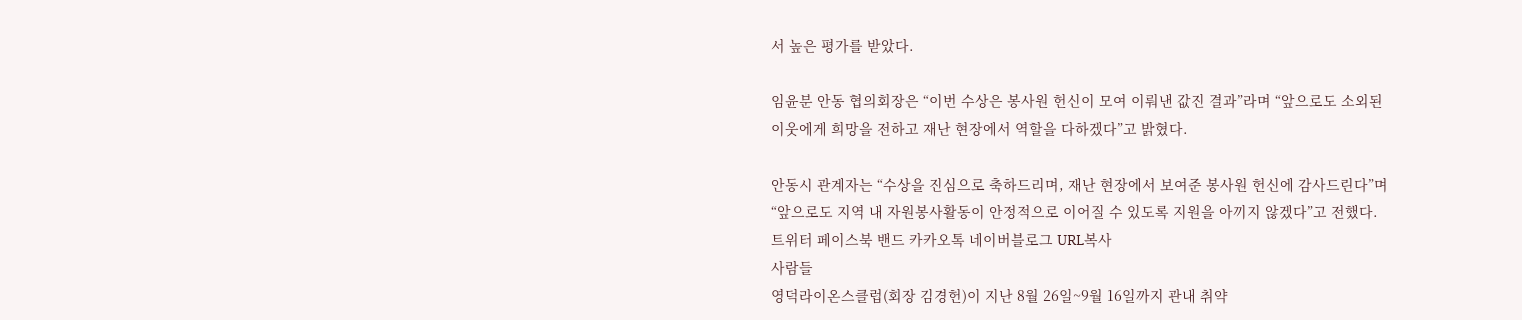서 높은 평가를 받았다.

임윤분 안동 협의회장은 “이번 수상은 봉사원 헌신이 모여 이뤄낸 값진 결과”라며 “앞으로도 소외된 이웃에게 희망을 전하고 재난 현장에서 역할을 다하겠다”고 밝혔다.

안동시 관계자는 “수상을 진심으로 축하드리며, 재난 현장에서 보여준 봉사원 헌신에 감사드린다”며 “앞으로도 지역 내 자원봉사활동이 안정적으로 이어질 수 있도록 지원을 아끼지 않겠다”고 전했다.
트위터 페이스북 밴드 카카오톡 네이버블로그 URL복사
사람들
영덕라이온스클럽(회장 김경헌)이 지난 8월 26일~9월 16일까지 관내 취약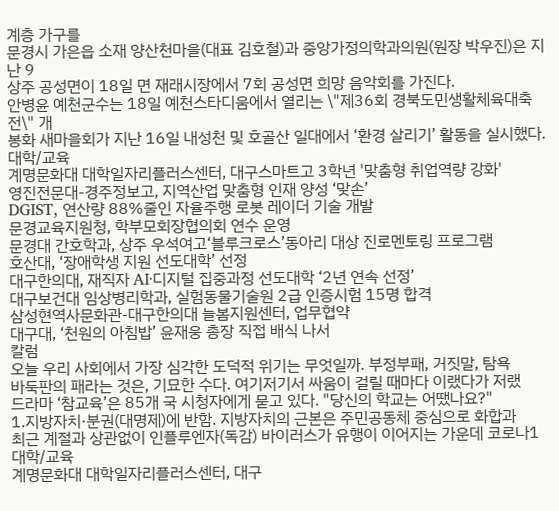계층 가구를
문경시 가은읍 소재 양산천마을(대표 김호철)과 중앙가정의학과의원(원장 박우진)은 지난 9
상주 공성면이 18일 면 재래시장에서 7회 공성면 희망 음악회를 가진다.
안병윤 예천군수는 18일 예천스타디움에서 열리는 \"제36회 경북도민생활체육대축전\" 개
봉화 새마을회가 지난 16일 내성천 및 호골산 일대에서 ‘환경 살리기’ 활동을 실시했다.
대학/교육
계명문화대 대학일자리플러스센터, 대구스마트고 3학년 '맞춤형 취업역량 강화'
영진전문대-경주정보고, 지역산업 맞춤형 인재 양성 ‘맞손’
DGIST, 연산량 88%줄인 자율주행 로봇 레이더 기술 개발
문경교육지원청, 학부모회장협의회 연수 운영
문경대 간호학과, 상주 우석여고‘블루크로스’동아리 대상 진로멘토링 프로그램
호산대, ‘장애학생 지원 선도대학’ 선정
대구한의대, 재직자 AI·디지털 집중과정 선도대학 ‘2년 연속 선정’
대구보건대 임상병리학과, 실험동물기술원 2급 인증시험 15명 합격
삼성현역사문화관-대구한의대 늘봄지원센터, 업무협약
대구대, ‘천원의 아침밥’ 윤재웅 총장 직접 배식 나서
칼럼
오늘 우리 사회에서 가장 심각한 도덕적 위기는 무엇일까. 부정부패, 거짓말, 탐욕
바둑판의 패라는 것은, 기묘한 수다. 여기저기서 싸움이 걸릴 때마다 이랬다가 저랬
드라마 ‘참교육’은 85개 국 시청자에게 묻고 있다. "당신의 학교는 어땠나요?"
1.지방자치·분권(대명제)에 반함. 지방자치의 근본은 주민공동체 중심으로 화합과
최근 계절과 상관없이 인플루엔자(독감) 바이러스가 유행이 이어지는 가운데 코로나1
대학/교육
계명문화대 대학일자리플러스센터, 대구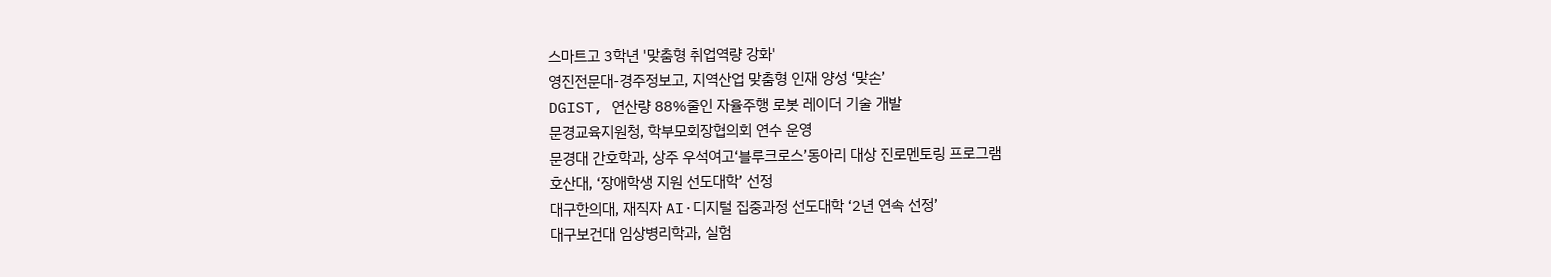스마트고 3학년 '맞춤형 취업역량 강화'
영진전문대-경주정보고, 지역산업 맞춤형 인재 양성 ‘맞손’
DGIST, 연산량 88%줄인 자율주행 로봇 레이더 기술 개발
문경교육지원청, 학부모회장협의회 연수 운영
문경대 간호학과, 상주 우석여고‘블루크로스’동아리 대상 진로멘토링 프로그램
호산대, ‘장애학생 지원 선도대학’ 선정
대구한의대, 재직자 AI·디지털 집중과정 선도대학 ‘2년 연속 선정’
대구보건대 임상병리학과, 실험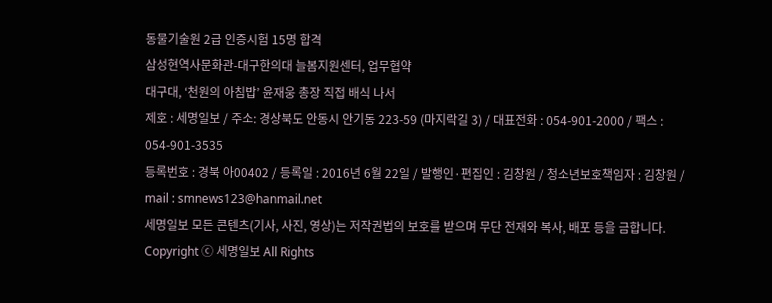동물기술원 2급 인증시험 15명 합격
삼성현역사문화관-대구한의대 늘봄지원센터, 업무협약
대구대, ‘천원의 아침밥’ 윤재웅 총장 직접 배식 나서
제호 : 세명일보 / 주소: 경상북도 안동시 안기동 223-59 (마지락길 3) / 대표전화 : 054-901-2000 / 팩스 : 054-901-3535
등록번호 : 경북 아00402 / 등록일 : 2016년 6월 22일 / 발행인·편집인 : 김창원 / 청소년보호책임자 : 김창원 / mail : smnews123@hanmail.net
세명일보 모든 콘텐츠(기사, 사진, 영상)는 저작권법의 보호를 받으며 무단 전재와 복사, 배포 등을 금합니다.
Copyright ⓒ 세명일보 All Rights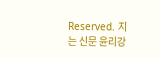Reserved. 지는 신문 윤리강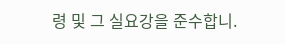령 및 그 실요강을 준수합니.